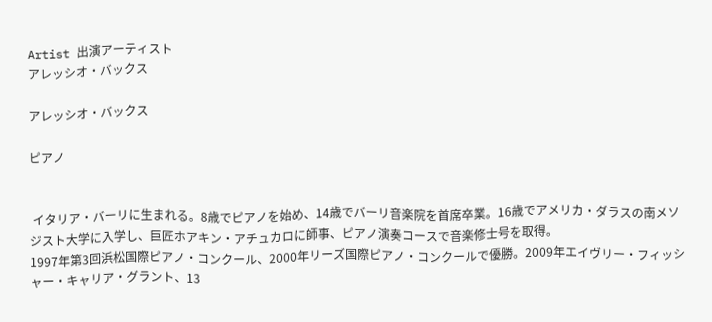Artist 出演アーティスト
アレッシオ・バックス

アレッシオ・バックス

ピアノ


 イタリア・バーリに生まれる。8歳でピアノを始め、14歳でバーリ音楽院を首席卒業。16歳でアメリカ・ダラスの南メソジスト大学に入学し、巨匠ホアキン・アチュカロに師事、ピアノ演奏コースで音楽修士号を取得。
1997年第3回浜松国際ピアノ・コンクール、2000年リーズ国際ピアノ・コンクールで優勝。2009年エイヴリー・フィッシャー・キャリア・グラント、13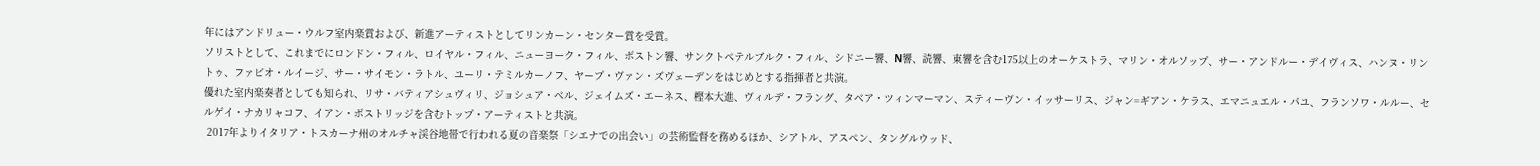年にはアンドリュー・ウルフ室内楽賞および、新進アーティストとしてリンカーン・センター賞を受賞。
ソリストとして、これまでにロンドン・フィル、ロイヤル・フィル、ニューヨーク・フィル、ボストン響、サンクトペテルブルク・フィル、シドニー響、N響、読響、東響を含む175以上のオーケストラ、マリン・オルソップ、サー・アンドルー・デイヴィス、ハンヌ・リントゥ、ファビオ・ルイージ、サー・サイモン・ラトル、ユーリ・テミルカーノフ、ヤープ・ヴァン・ズヴェーデンをはじめとする指揮者と共演。
優れた室内楽奏者としても知られ、リサ・バティアシュヴィリ、ジョシュア・ベル、ジェイムズ・エーネス、樫本大進、ヴィルデ・フラング、タベア・ツィンマーマン、スティーヴン・イッサーリス、ジャン=ギアン・ケラス、エマニュエル・パユ、フランソワ・ルルー、セルゲイ・ナカリャコフ、イアン・ボストリッジを含むトップ・アーティストと共演。
 2017年よりイタリア・トスカーナ州のオルチャ渓谷地帯で行われる夏の音楽祭「シエナでの出会い」の芸術監督を務めるほか、シアトル、アスペン、タングルウッド、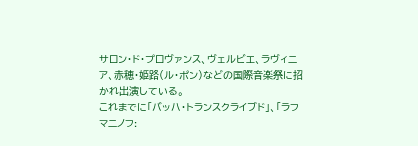サロン・ド・プロヴァンス、ヴェルビエ、ラヴィニア、赤穂・姫路(ル・ポン)などの国際音楽祭に招かれ出演している。
これまでに「バッハ・トランスクライブド」、「ラフマニノフ: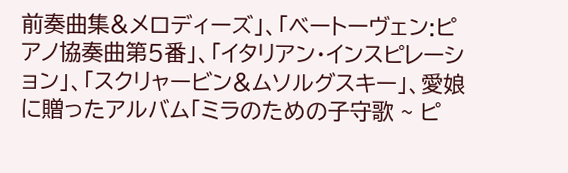前奏曲集&メロディーズ」、「ベートーヴェン:ピアノ協奏曲第5番」、「イタリアン・インスピレーション」、「スクリャービン&ムソルグスキー」、愛娘に贈ったアルバム「ミラのための子守歌 ~ ピ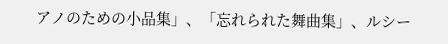アノのための小品集」、「忘れられた舞曲集」、ルシー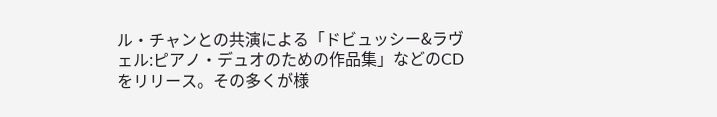ル・チャンとの共演による「ドビュッシー&ラヴェル:ピアノ・デュオのための作品集」などのCDをリリース。その多くが様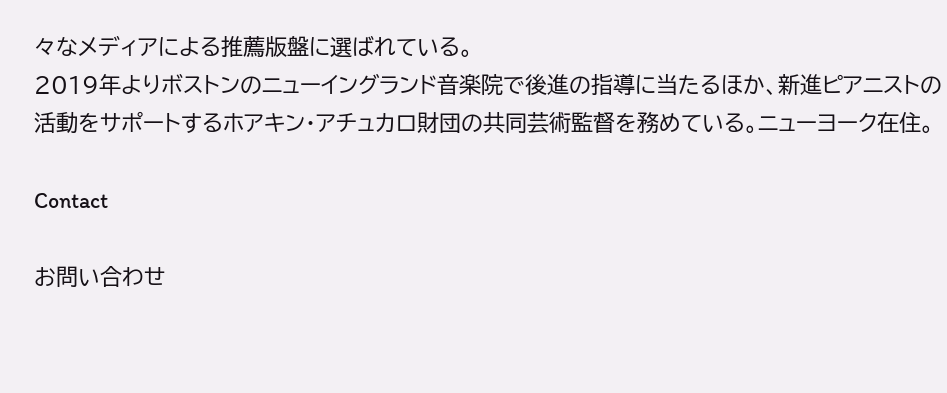々なメディアによる推薦版盤に選ばれている。
2019年よりボストンのニューイングランド音楽院で後進の指導に当たるほか、新進ピアニストの活動をサポートするホアキン・アチュカロ財団の共同芸術監督を務めている。ニューヨーク在住。

Contact

お問い合わせ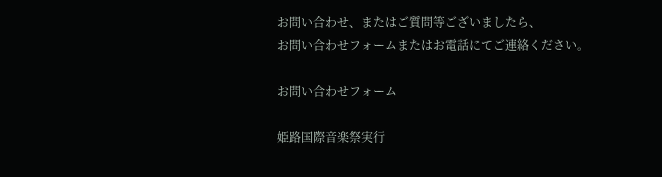お問い合わせ、またはご質問等ございましたら、
お問い合わせフォームまたはお電話にてご連絡ください。

お問い合わせフォーム

姫路国際音楽祭実行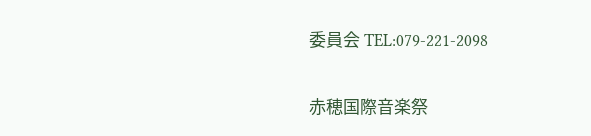委員会 TEL:079-221-2098

赤穂国際音楽祭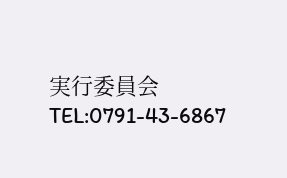実行委員会 TEL:0791-43-6867